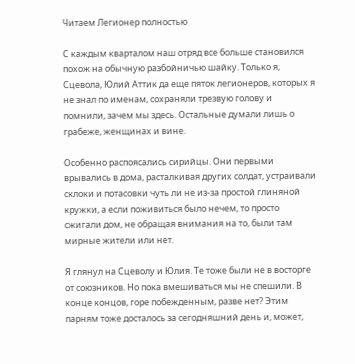Читаем Легионер полностью

С каждым кварталом наш отряд все больше становился похож на обычную разбойничью шайку. Только я, Сцевола, Юлий Аттик да еще пяток легионеров, которых я не знал по именам, сохраняли трезвую голову и помнили, зачем мы здесь. Остальные думали лишь о грабеже, женщинах и вине.

Особенно распоясались сирийцы. Они первыми врывались в дома, расталкивая других солдат, устраивали склоки и потасовки чуть ли не из-за простой глиняной кружки, а если поживиться было нечем, то просто сжигали дом, не обращая внимания на то, были там мирные жители или нет.

Я глянул на Сцеволу и Юлия. Те тоже были не в восторге от союзников. Но пока вмешиваться мы не спешили. В конце концов, горе побежденным, разве нет? Этим парням тоже досталось за сегодняшний день и, может,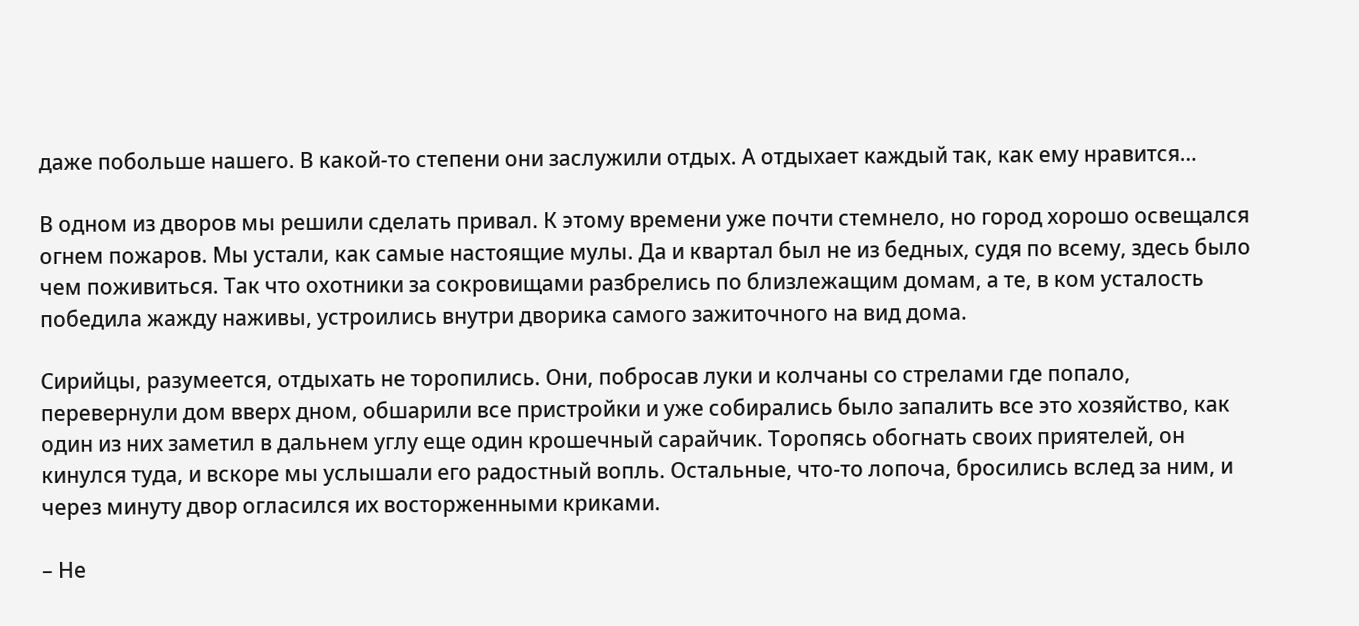даже побольше нашего. В какой-то степени они заслужили отдых. А отдыхает каждый так, как ему нравится…

В одном из дворов мы решили сделать привал. К этому времени уже почти стемнело, но город хорошо освещался огнем пожаров. Мы устали, как самые настоящие мулы. Да и квартал был не из бедных, судя по всему, здесь было чем поживиться. Так что охотники за сокровищами разбрелись по близлежащим домам, а те, в ком усталость победила жажду наживы, устроились внутри дворика самого зажиточного на вид дома.

Сирийцы, разумеется, отдыхать не торопились. Они, побросав луки и колчаны со стрелами где попало, перевернули дом вверх дном, обшарили все пристройки и уже собирались было запалить все это хозяйство, как один из них заметил в дальнем углу еще один крошечный сарайчик. Торопясь обогнать своих приятелей, он кинулся туда, и вскоре мы услышали его радостный вопль. Остальные, что-то лопоча, бросились вслед за ним, и через минуту двор огласился их восторженными криками.

– Не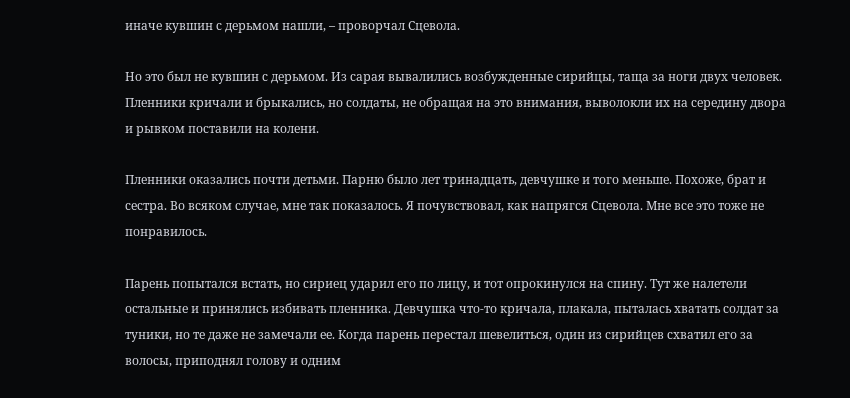иначе кувшин с дерьмом нашли, – проворчал Сцевола.

Но это был не кувшин с дерьмом. Из сарая вывалились возбужденные сирийцы, таща за ноги двух человек. Пленники кричали и брыкались, но солдаты, не обращая на это внимания, выволокли их на середину двора и рывком поставили на колени.

Пленники оказались почти детьми. Парню было лет тринадцать, девчушке и того меньше. Похоже, брат и сестра. Во всяком случае, мне так показалось. Я почувствовал, как напрягся Сцевола. Мне все это тоже не понравилось.

Парень попытался встать, но сириец ударил его по лицу, и тот опрокинулся на спину. Тут же налетели остальные и принялись избивать пленника. Девчушка что-то кричала, плакала, пыталась хватать солдат за туники, но те даже не замечали ее. Когда парень перестал шевелиться, один из сирийцев схватил его за волосы, приподнял голову и одним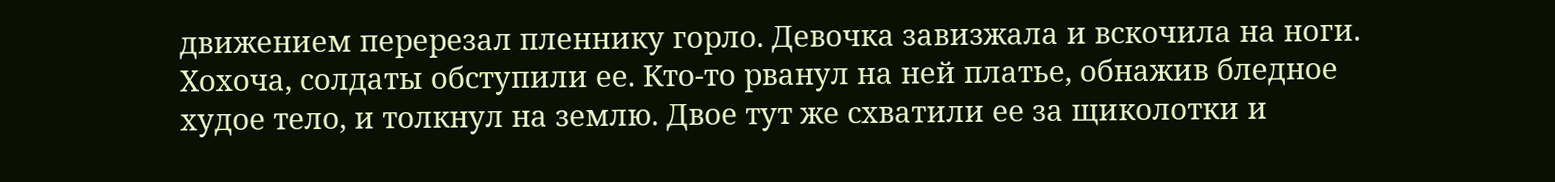движением перерезал пленнику горло. Девочка завизжала и вскочила на ноги. Хохоча, солдаты обступили ее. Кто-то рванул на ней платье, обнажив бледное худое тело, и толкнул на землю. Двое тут же схватили ее за щиколотки и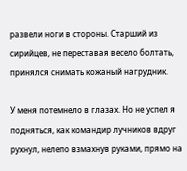развели ноги в стороны. Старший из сирийцев, не переставая весело болтать, принялся снимать кожаный нагрудник.

У меня потемнело в глазах. Но не успел я подняться, как командир лучников вдруг рухнул, нелепо взмахнув руками, прямо на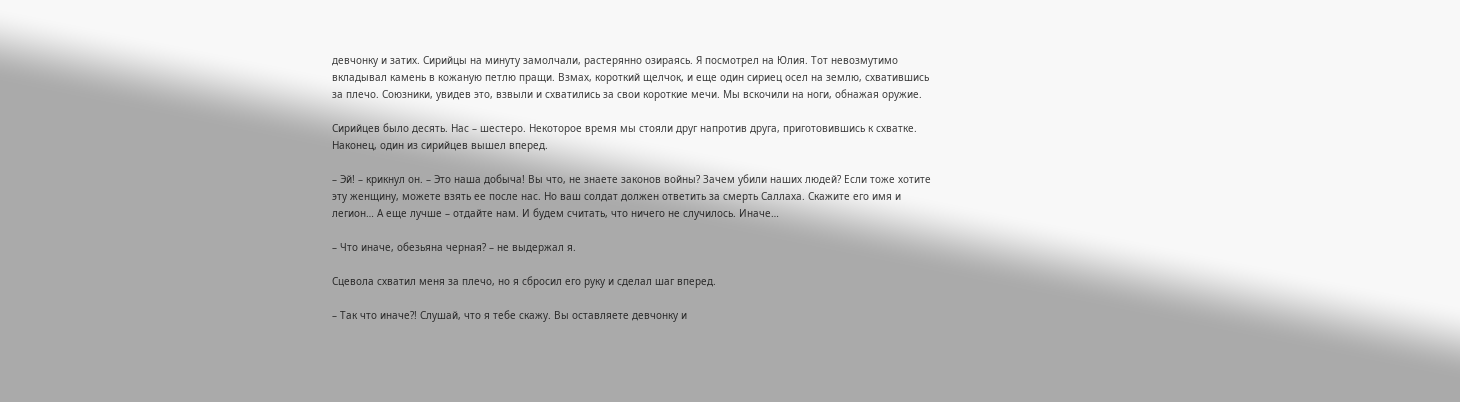девчонку и затих. Сирийцы на минуту замолчали, растерянно озираясь. Я посмотрел на Юлия. Тот невозмутимо вкладывал камень в кожаную петлю пращи. Взмах, короткий щелчок, и еще один сириец осел на землю, схватившись за плечо. Союзники, увидев это, взвыли и схватились за свои короткие мечи. Мы вскочили на ноги, обнажая оружие.

Сирийцев было десять. Нас – шестеро. Некоторое время мы стояли друг напротив друга, приготовившись к схватке. Наконец, один из сирийцев вышел вперед.

– Эй! – крикнул он. – Это наша добыча! Вы что, не знаете законов войны? Зачем убили наших людей? Если тоже хотите эту женщину, можете взять ее после нас. Но ваш солдат должен ответить за смерть Саллаха. Скажите его имя и легион… А еще лучше – отдайте нам. И будем считать, что ничего не случилось. Иначе…

– Что иначе, обезьяна черная? – не выдержал я.

Сцевола схватил меня за плечо, но я сбросил его руку и сделал шаг вперед.

– Так что иначе?! Слушай, что я тебе скажу. Вы оставляете девчонку и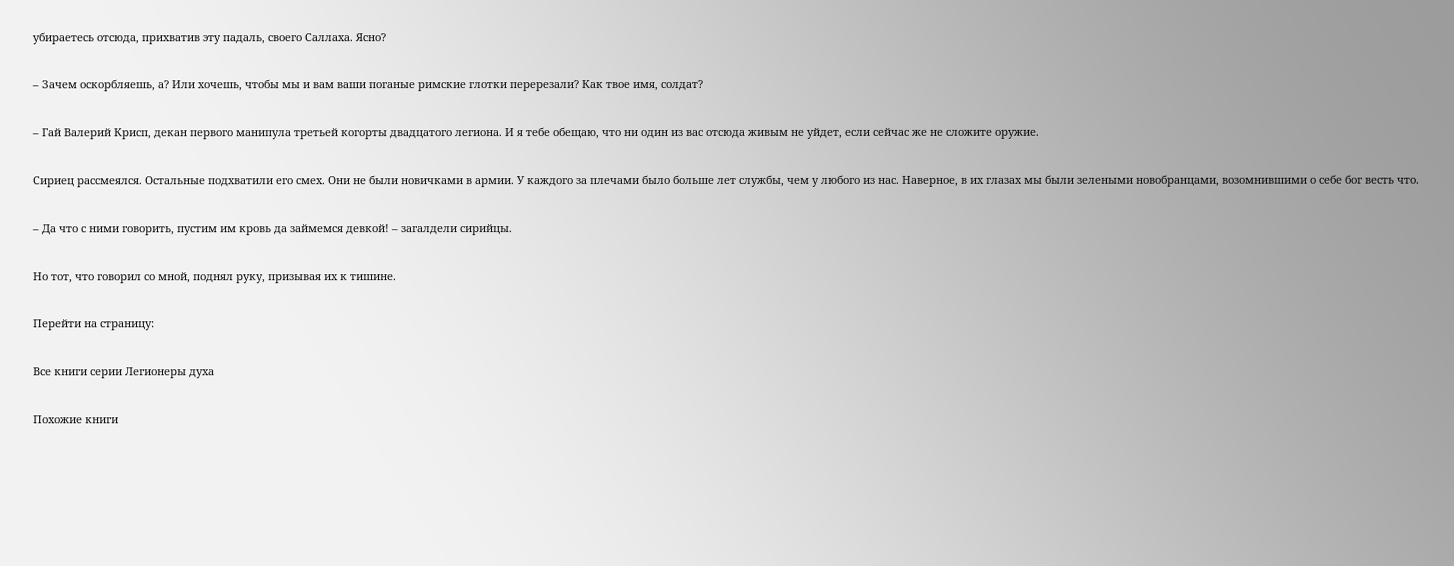убираетесь отсюда, прихватив эту падаль, своего Саллаха. Ясно?

– Зачем оскорбляешь, а? Или хочешь, чтобы мы и вам ваши поганые римские глотки перерезали? Как твое имя, солдат?

– Гай Валерий Крисп, декан первого манипула третьей когорты двадцатого легиона. И я тебе обещаю, что ни один из вас отсюда живым не уйдет, если сейчас же не сложите оружие.

Сириец рассмеялся. Остальные подхватили его смех. Они не были новичками в армии. У каждого за плечами было больше лет службы, чем у любого из нас. Наверное, в их глазах мы были зелеными новобранцами, возомнившими о себе бог весть что.

– Да что с ними говорить, пустим им кровь да займемся девкой! – загалдели сирийцы.

Но тот, что говорил со мной, поднял руку, призывая их к тишине.

Перейти на страницу:

Все книги серии Легионеры духа

Похожие книги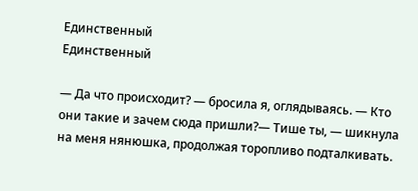Единственный
Единственный

— Да что происходит? — бросила я, оглядываясь. — Кто они такие и зачем сюда пришли?— Тише ты, — шикнула на меня нянюшка, продолжая торопливо подталкивать.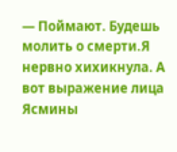— Поймают. Будешь молить о смерти.Я нервно хихикнула. А вот выражение лица Ясмины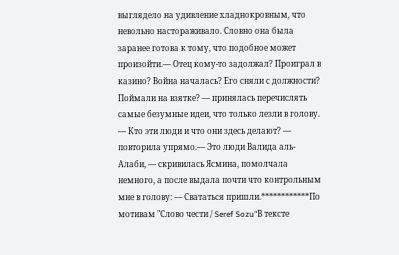выглядело на удивление хладнокровным, что невольно настораживало. Словно она была заранее готова к тому, что подобное может произойти.— Отец кому-то задолжал? Проиграл в казино? Война началась? Его сняли с должности? Поймали на взятке? — принялась перечислять самые безумные идеи, что только лезли в голову. — Кто эти люди и что они здесь делают? — повторила упрямо.— Это люди Валида аль-Алаби, — скривилась Ясмина, помолчала немного, а после выдала почти что контрольным мне в голову: — Свататься пришли.************По мотивам "Слово чести / Seref Sozu"В тексте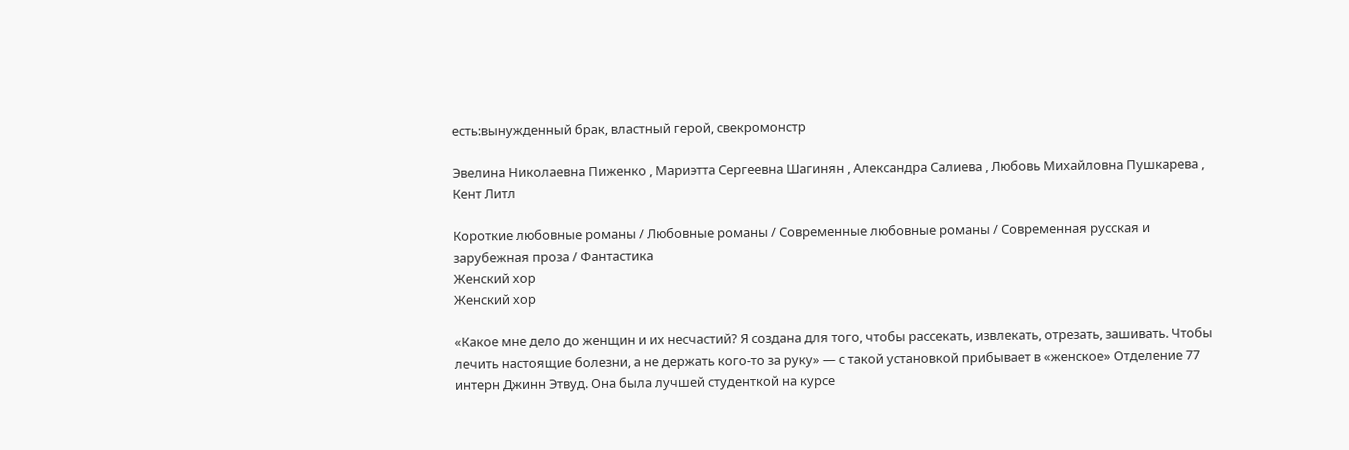есть:вынужденный брак, властный герой, свекромонстр

Эвелина Николаевна Пиженко , Мариэтта Сергеевна Шагинян , Александра Салиева , Любовь Михайловна Пушкарева , Кент Литл

Короткие любовные романы / Любовные романы / Современные любовные романы / Современная русская и зарубежная проза / Фантастика
Женский хор
Женский хор

«Какое мне дело до женщин и их несчастий? Я создана для того, чтобы рассекать, извлекать, отрезать, зашивать. Чтобы лечить настоящие болезни, а не держать кого-то за руку» — с такой установкой прибывает в «женское» Отделение 77 интерн Джинн Этвуд. Она была лучшей студенткой на курсе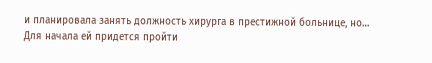и планировала занять должность хирурга в престижной больнице, но… Для начала ей придется пройти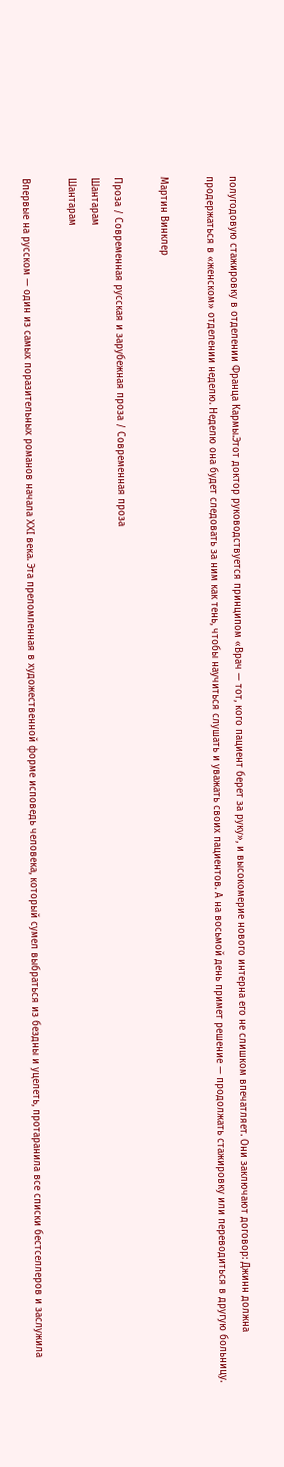полугодовую стажировку в отделении Франца Кармы.Этот доктор руководствуется принципом «Врач — тот, кого пациент берет за руку», и высокомерие нового интерна его не слишком впечатляет. Они заключают договор: Джинн должна продержаться в «женском» отделении неделю. Неделю она будет следовать за ним как тень, чтобы научиться слушать и уважать своих пациентов. А на восьмой день примет решение — продолжать стажировку или переводиться в другую больницу.

Мартин Винклер

Проза / Современная русская и зарубежная проза / Современная проза
Шантарам
Шантарам

Впервые на русском — один из самых поразительных романов начала XXI века. Эта преломленная в художественной форме исповедь человека, который сумел выбраться из бездны и уцелеть, протаранила все списки бестселлеров и заслужила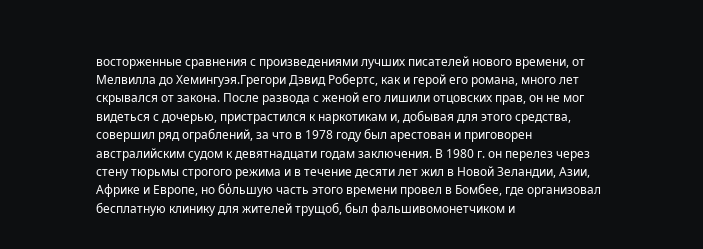восторженные сравнения с произведениями лучших писателей нового времени, от Мелвилла до Хемингуэя.Грегори Дэвид Робертс, как и герой его романа, много лет скрывался от закона. После развода с женой его лишили отцовских прав, он не мог видеться с дочерью, пристрастился к наркотикам и, добывая для этого средства, совершил ряд ограблений, за что в 1978 году был арестован и приговорен австралийским судом к девятнадцати годам заключения. В 1980 г. он перелез через стену тюрьмы строгого режима и в течение десяти лет жил в Новой Зеландии, Азии, Африке и Европе, но бόльшую часть этого времени провел в Бомбее, где организовал бесплатную клинику для жителей трущоб, был фальшивомонетчиком и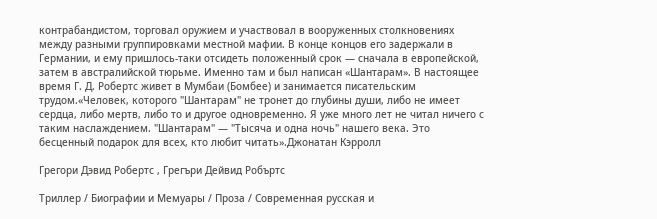контрабандистом, торговал оружием и участвовал в вооруженных столкновениях между разными группировками местной мафии. В конце концов его задержали в Германии, и ему пришлось-таки отсидеть положенный срок — сначала в европейской, затем в австралийской тюрьме. Именно там и был написан «Шантарам». В настоящее время Г. Д. Робертс живет в Мумбаи (Бомбее) и занимается писательским трудом.«Человек, которого "Шантарам" не тронет до глубины души, либо не имеет сердца, либо мертв, либо то и другое одновременно. Я уже много лет не читал ничего с таким наслаждением. "Шантарам" — "Тысяча и одна ночь" нашего века. Это бесценный подарок для всех, кто любит читать».Джонатан Кэрролл

Грегори Дэвид Робертс , Грегъри Дейвид Робъртс

Триллер / Биографии и Мемуары / Проза / Современная русская и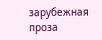зарубежная проза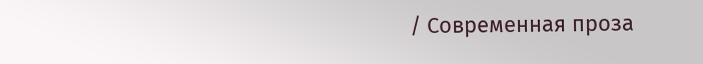/ Современная проза